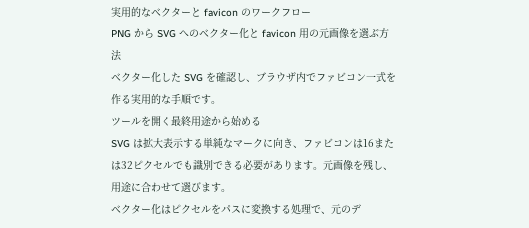実用的なベクターと favicon のワークフロー
PNG から SVG へのベクター化と favicon 用の元画像を選ぶ方法
ベクター化した SVG を確認し、ブラウザ内でファビコン一式を作る実用的な手順です。
ツールを開く最終用途から始める
SVG は拡大表示する単純なマークに向き、ファビコンは16または32ピクセルでも識別できる必要があります。元画像を残し、用途に合わせて選びます。
ベクター化はピクセルをパスに変換する処理で、元のデ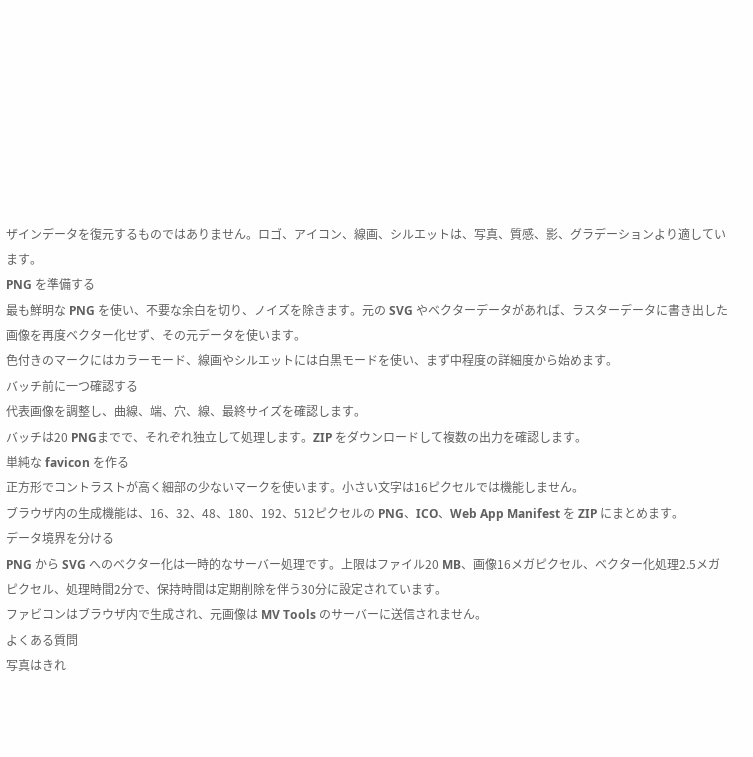ザインデータを復元するものではありません。ロゴ、アイコン、線画、シルエットは、写真、質感、影、グラデーションより適しています。
PNG を準備する
最も鮮明な PNG を使い、不要な余白を切り、ノイズを除きます。元の SVG やベクターデータがあれば、ラスターデータに書き出した画像を再度ベクター化せず、その元データを使います。
色付きのマークにはカラーモード、線画やシルエットには白黒モードを使い、まず中程度の詳細度から始めます。
バッチ前に一つ確認する
代表画像を調整し、曲線、端、穴、線、最終サイズを確認します。
バッチは20 PNGまでで、それぞれ独立して処理します。ZIP をダウンロードして複数の出力を確認します。
単純な favicon を作る
正方形でコントラストが高く細部の少ないマークを使います。小さい文字は16ピクセルでは機能しません。
ブラウザ内の生成機能は、16、32、48、180、192、512ピクセルの PNG、ICO、Web App Manifest を ZIP にまとめます。
データ境界を分ける
PNG から SVG へのベクター化は一時的なサーバー処理です。上限はファイル20 MB、画像16メガピクセル、ベクター化処理2.5メガピクセル、処理時間2分で、保持時間は定期削除を伴う30分に設定されています。
ファビコンはブラウザ内で生成され、元画像は MV Tools のサーバーに送信されません。
よくある質問
写真はきれ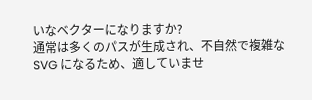いなベクターになりますか?
通常は多くのパスが生成され、不自然で複雑な SVG になるため、適していませ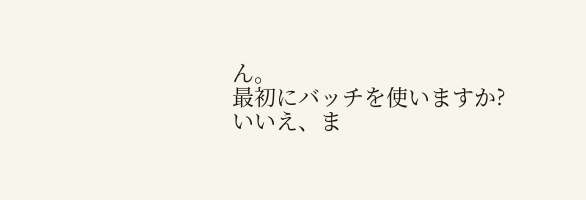ん。
最初にバッチを使いますか?
いいえ、ま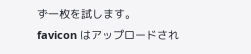ず一枚を試します。
favicon はアップロードされ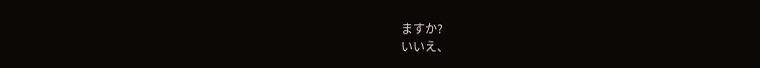ますか?
いいえ、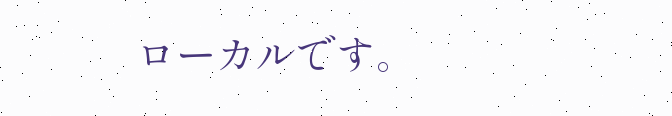ローカルです。